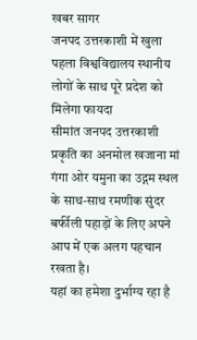खबर सागर
जनपद उत्तरकाशी में खुला पहला विश्वविद्यालय स्थानीय लोगों के साथ पूरे प्रदेश को मिलेगा फायदा
सीमांत जनपद उत्तरकाशी प्रकृति का अनमोल खजाना मां गंगा ओर यमुना का उद्गम स्थल के साथ-साथ रमणीक सुंदर बर्फीली पहाड़ों के लिए अपने आप में एक अलग पहचान रखता है।
यहां का हमेशा दुर्भाग्य रहा है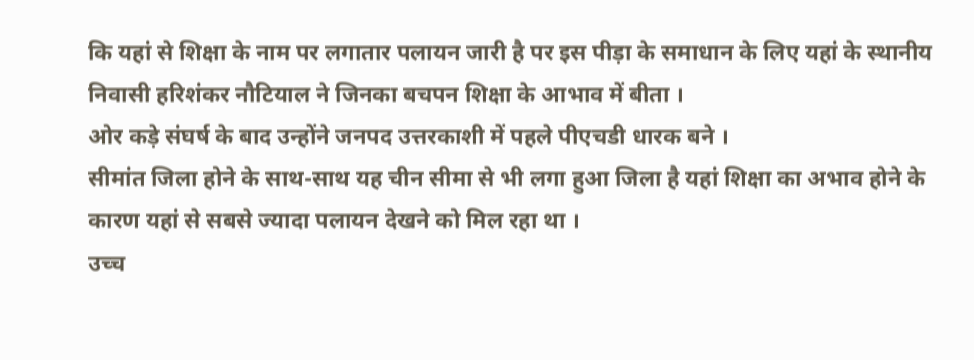कि यहां से शिक्षा के नाम पर लगातार पलायन जारी है पर इस पीड़ा के समाधान के लिए यहां के स्थानीय निवासी हरिशंकर नौटियाल ने जिनका बचपन शिक्षा के आभाव में बीता ।
ओर कड़े संघर्ष के बाद उन्होंने जनपद उत्तरकाशी में पहले पीएचडी धारक बने ।
सीमांत जिला होने के साथ-साथ यह चीन सीमा से भी लगा हुआ जिला है यहां शिक्षा का अभाव होने के कारण यहां से सबसे ज्यादा पलायन देखने को मिल रहा था ।
उच्च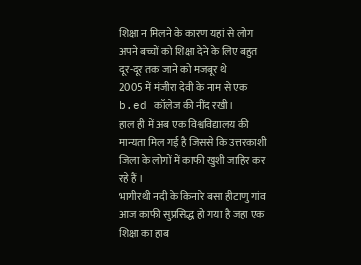शिक्षा न मिलने के कारण यहां से लोग अपने बच्चों को शिक्षा देने के लिए बहुत दूर-दूर तक जाने को मजबूर थे
2005 में मंजीरा देवी के नाम से एक b.ed कॉलेज की नींद रखी।
हाल ही में अब एक विश्वविद्यालय की मान्यता मिल गई है जिससे कि उत्तरकाशी जिला के लोगों में काफी खुशी जाहिर कर रहे हैं ।
भागीरथी नदी के किनारे बसा हीटाणु गांव आज काफी सुप्रसिद्ध हो गया है जहा एक शिक्षा का हाब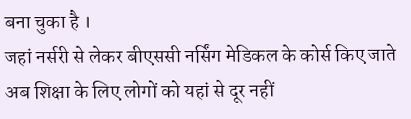बना चुका है ।
जहां नर्सरी से लेकर बीएससी नर्सिंग मेडिकल के कोर्स किए जाते अब शिक्षा के लिए लोगों को यहां से दूर नहीं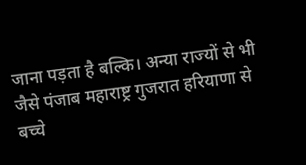जाना पड़ता है बल्कि। अन्या राज्यों से भी जैसे पंजाब महाराष्ट्र गुजरात हरियाणा से बच्चे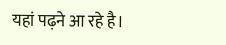यहां पढ़ने आ रहे है।